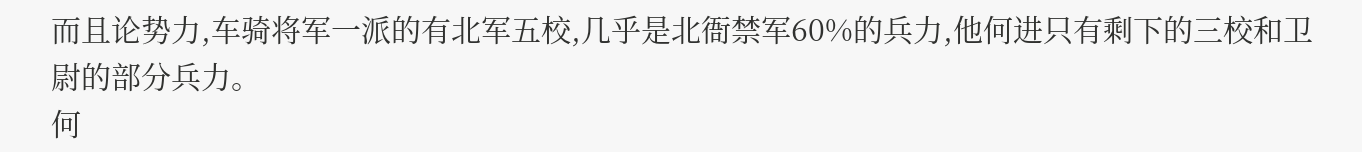而且论势力,车骑将军一派的有北军五校,几乎是北衙禁军60%的兵力,他何进只有剩下的三校和卫尉的部分兵力。
何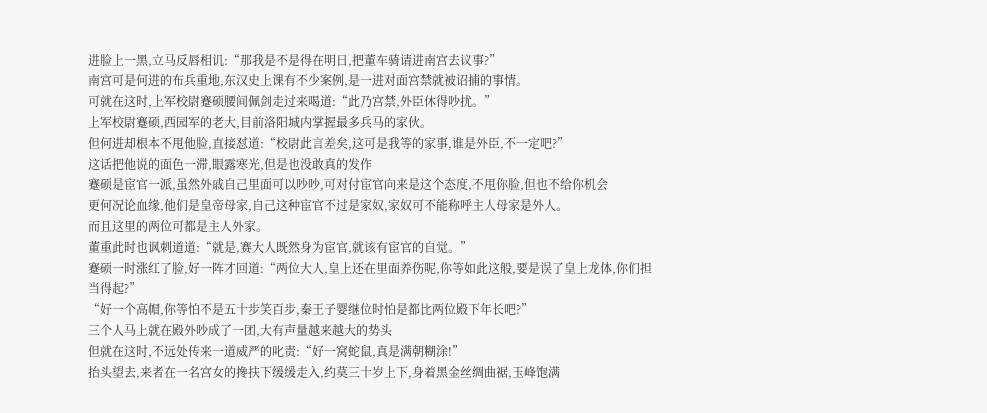进脸上一黑,立马反唇相讥:“那我是不是得在明日,把董车骑请进南宫去议事?”
南宫可是何进的布兵重地,东汉史上课有不少案例,是一进对面宫禁就被诏捕的事情。
可就在这时,上军校尉蹇硕腰间佩剑走过来喝道:“此乃宫禁,外臣休得吵扰。”
上军校尉蹇硕,西园军的老大,目前洛阳城内掌握最多兵马的家伙。
但何进却根本不甩他脸,直接怼道:“校尉此言差矣,这可是我等的家事,谁是外臣,不一定吧?”
这话把他说的面色一滞,眼露寒光,但是也没敢真的发作
蹇硕是宦官一派,虽然外戚自己里面可以吵吵,可对付宦官向来是这个态度,不甩你脸,但也不给你机会
更何况论血缘,他们是皇帝母家,自己这种宦官不过是家奴,家奴可不能称呼主人母家是外人。
而且这里的两位可都是主人外家。
董重此时也讽刺道道:“就是,赛大人既然身为宦官,就该有宦官的自觉。”
蹇硕一时涨红了脸,好一阵才回道:“两位大人,皇上还在里面养伤呢,你等如此这般,要是误了皇上龙体,你们担当得起?”
“好一个高帽,你等怕不是五十步笑百步,秦王子婴继位时怕是都比两位殿下年长吧?”
三个人马上就在殿外吵成了一团,大有声量越来越大的势头
但就在这时,不远处传来一道威严的叱责:“好一窝蛇鼠,真是满朝糊涂!”
抬头望去,来者在一名宫女的搀扶下缓缓走入,约莫三十岁上下,身着黑金丝绸曲裾,玉峰饱满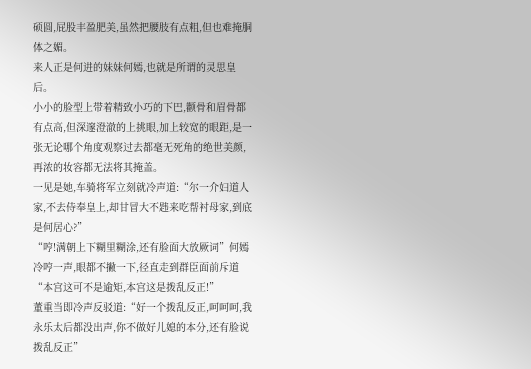硕圆,屁股丰盈肥美,虽然把腰肢有点粗,但也难掩胴体之媚。
来人正是何进的妹妹何嫣,也就是所谓的灵思皇后。
小小的脸型上带着精致小巧的下巴,颧骨和眉骨都有点高,但深邃澄澈的上挑眼,加上较宽的眼距,是一张无论哪个角度观察过去都毫无死角的绝世美颜,再浓的妆容都无法将其掩盖。
一见是她,车骑将军立刻就冷声道:“尔一介妇道人家,不去侍奉皇上,却甘冒大不韪来吃帮衬母家,到底是何居心?”
“哼!满朝上下糊里糊涂,还有脸面大放厥词”何嫣冷哼一声,眼都不撇一下,径直走到群臣面前斥道“本宫这可不是逾矩,本宫这是拨乱反正!”
董重当即冷声反驳道:“好一个拨乱反正,呵呵呵,我永乐太后都没出声,你不做好儿媳的本分,还有脸说拨乱反正”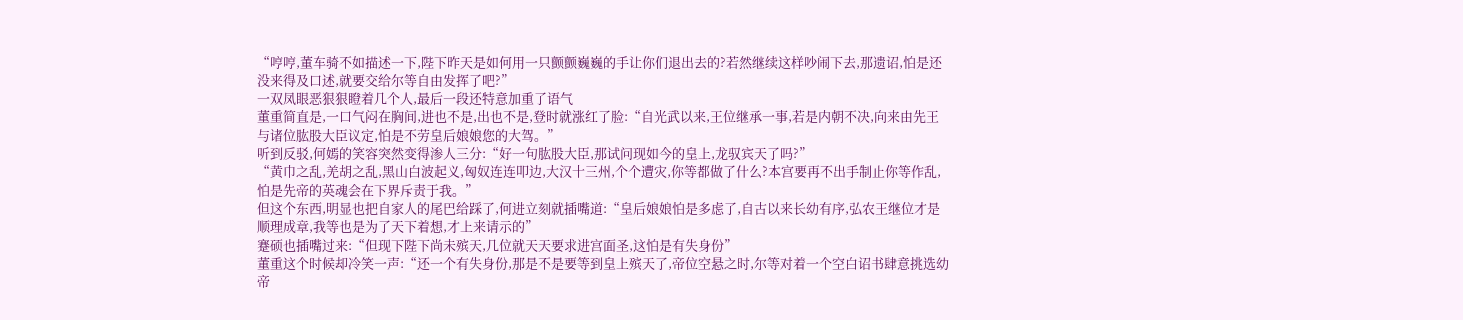“哼哼,董车骑不如描述一下,陛下昨天是如何用一只颤颤巍巍的手让你们退出去的?若然继续这样吵闹下去,那遗诏,怕是还没来得及口述,就要交给尔等自由发挥了吧?”
一双凤眼恶狠狠瞪着几个人,最后一段还特意加重了语气
董重简直是,一口气闷在胸间,进也不是,出也不是,登时就涨红了脸:“自光武以来,王位继承一事,若是内朝不决,向来由先王与诸位肱股大臣议定,怕是不劳皇后娘娘您的大驾。”
听到反驳,何嫣的笑容突然变得渗人三分:“好一句肱股大臣,那试问现如今的皇上,龙驭宾天了吗?”
“黄巾之乱,羌胡之乱,黑山白波起义,匈奴连连叩边,大汉十三州,个个遭灾,你等都做了什么?本宫要再不出手制止你等作乱,怕是先帝的英魂会在下界斥责于我。”
但这个东西,明显也把自家人的尾巴给踩了,何进立刻就插嘴道:“皇后娘娘怕是多虑了,自古以来长幼有序,弘农王继位才是顺理成章,我等也是为了天下着想,才上来请示的”
蹇硕也插嘴过来:“但现下陛下尚未殡天,几位就天天要求进宫面圣,这怕是有失身份”
董重这个时候却冷笑一声:“还一个有失身份,那是不是要等到皇上殡天了,帝位空悬之时,尔等对着一个空白诏书肆意挑选幼帝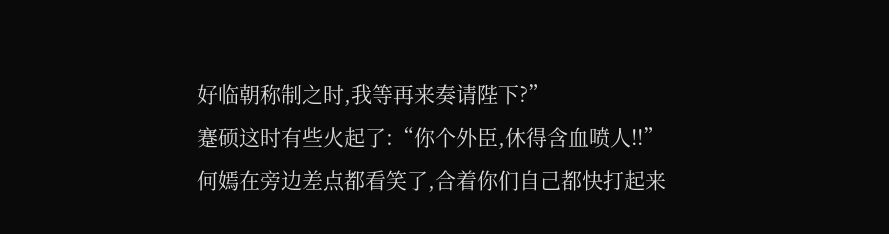好临朝称制之时,我等再来奏请陛下?”
蹇硕这时有些火起了:“你个外臣,休得含血喷人!!”
何嫣在旁边差点都看笑了,合着你们自己都快打起来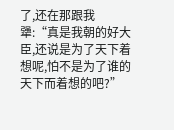了,还在那跟我犟:“真是我朝的好大臣,还说是为了天下着想呢,怕不是为了谁的天下而着想的吧?”